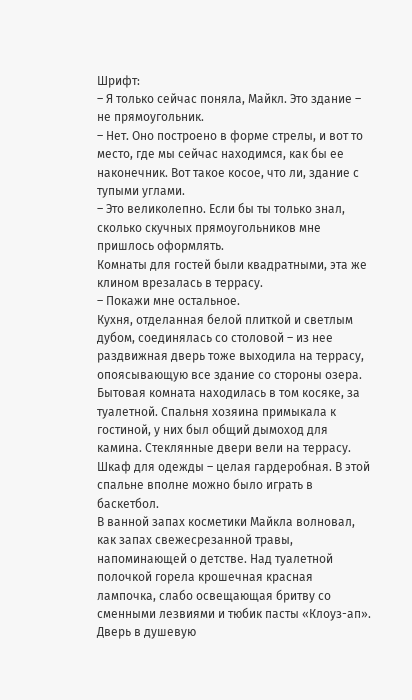Шрифт:
– Я только сейчас поняла, Майкл. Это здание – не прямоугольник.
– Нет. Оно построено в форме стрелы, и вот то место, где мы сейчас находимся, как бы ее наконечник. Вот такое косое, что ли, здание с тупыми углами.
– Это великолепно. Если бы ты только знал, сколько скучных прямоугольников мне пришлось оформлять.
Комнаты для гостей были квадратными, эта же клином врезалась в террасу.
– Покажи мне остальное.
Кухня, отделанная белой плиткой и светлым дубом, соединялась со столовой – из нее раздвижная дверь тоже выходила на террасу, опоясывающую все здание со стороны озера. Бытовая комната находилась в том косяке, за туалетной. Спальня хозяина примыкала к гостиной, у них был общий дымоход для камина. Стеклянные двери вели на террасу. Шкаф для одежды – целая гардеробная. В этой спальне вполне можно было играть в баскетбол.
В ванной запах косметики Майкла волновал, как запах свежесрезанной травы, напоминающей о детстве. Над туалетной полочкой горела крошечная красная лампочка, слабо освещающая бритву со сменными лезвиями и тюбик пасты «Клоуз-ап». Дверь в душевую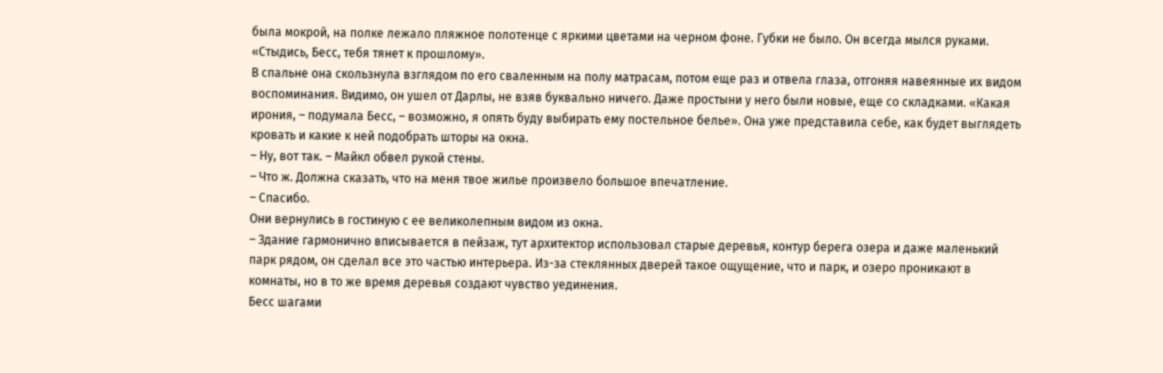была мокрой, на полке лежало пляжное полотенце с яркими цветами на черном фоне. Губки не было. Он всегда мылся руками.
«Стыдись, Бесс, тебя тянет к прошлому».
В спальне она скользнула взглядом по его сваленным на полу матрасам, потом еще раз и отвела глаза, отгоняя навеянные их видом воспоминания. Видимо, он ушел от Дарлы, не взяв буквально ничего. Даже простыни у него были новые, еще со складками. «Какая ирония, – подумала Бесс, – возможно, я опять буду выбирать ему постельное белье». Она уже представила себе, как будет выглядеть кровать и какие к ней подобрать шторы на окна.
– Ну, вот так. – Майкл обвел рукой стены.
– Что ж. Должна сказать, что на меня твое жилье произвело большое впечатление.
– Спасибо.
Они вернулись в гостиную с ее великолепным видом из окна.
– Здание гармонично вписывается в пейзаж, тут архитектор использовал старые деревья, контур берега озера и даже маленький парк рядом, он сделал все это частью интерьера. Из-за стеклянных дверей такое ощущение, что и парк, и озеро проникают в комнаты, но в то же время деревья создают чувство уединения.
Бесс шагами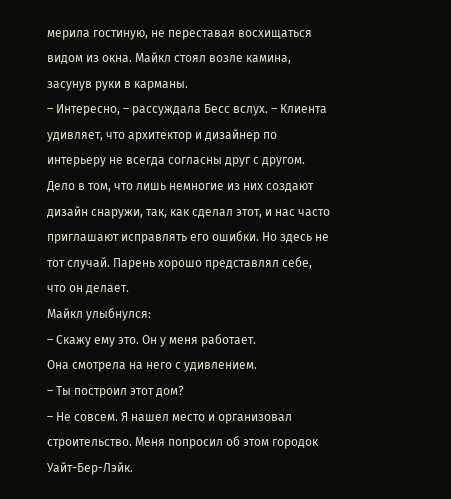мерила гостиную, не переставая восхищаться видом из окна. Майкл стоял возле камина, засунув руки в карманы.
– Интересно, – рассуждала Бесс вслух. – Клиента удивляет, что архитектор и дизайнер по интерьеру не всегда согласны друг с другом. Дело в том, что лишь немногие из них создают дизайн снаружи, так, как сделал этот, и нас часто приглашают исправлять его ошибки. Но здесь не тот случай. Парень хорошо представлял себе, что он делает.
Майкл улыбнулся:
– Скажу ему это. Он у меня работает.
Она смотрела на него с удивлением.
– Ты построил этот дом?
– Не совсем. Я нашел место и организовал строительство. Меня попросил об этом городок Уайт-Бер-Лэйк.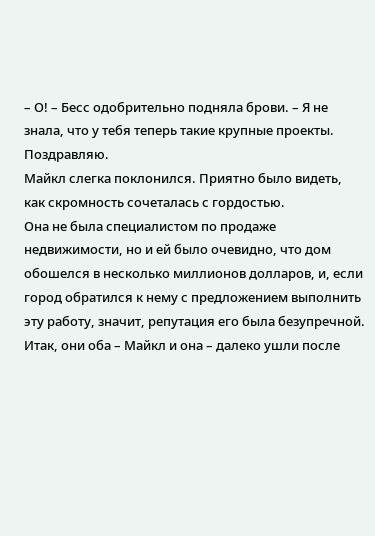– О! – Бесс одобрительно подняла брови. – Я не знала, что у тебя теперь такие крупные проекты. Поздравляю.
Майкл слегка поклонился. Приятно было видеть, как скромность сочеталась с гордостью.
Она не была специалистом по продаже недвижимости, но и ей было очевидно, что дом обошелся в несколько миллионов долларов, и, если город обратился к нему с предложением выполнить эту работу, значит, репутация его была безупречной. Итак, они оба – Майкл и она – далеко ушли после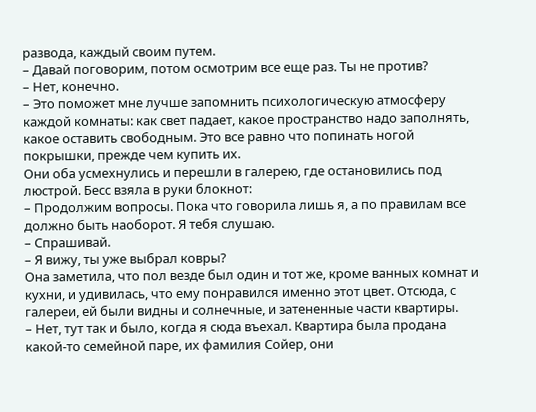развода, каждый своим путем.
– Давай поговорим, потом осмотрим все еще раз. Ты не против?
– Нет, конечно.
– Это поможет мне лучше запомнить психологическую атмосферу каждой комнаты: как свет падает, какое пространство надо заполнять, какое оставить свободным. Это все равно что попинать ногой покрышки, прежде чем купить их.
Они оба усмехнулись и перешли в галерею, где остановились под люстрой. Бесс взяла в руки блокнот:
– Продолжим вопросы. Пока что говорила лишь я, а по правилам все должно быть наоборот. Я тебя слушаю.
– Спрашивай.
– Я вижу, ты уже выбрал ковры?
Она заметила, что пол везде был один и тот же, кроме ванных комнат и кухни, и удивилась, что ему понравился именно этот цвет. Отсюда, с галереи, ей были видны и солнечные, и затененные части квартиры.
– Нет, тут так и было, когда я сюда въехал. Квартира была продана какой-то семейной паре, их фамилия Сойер, они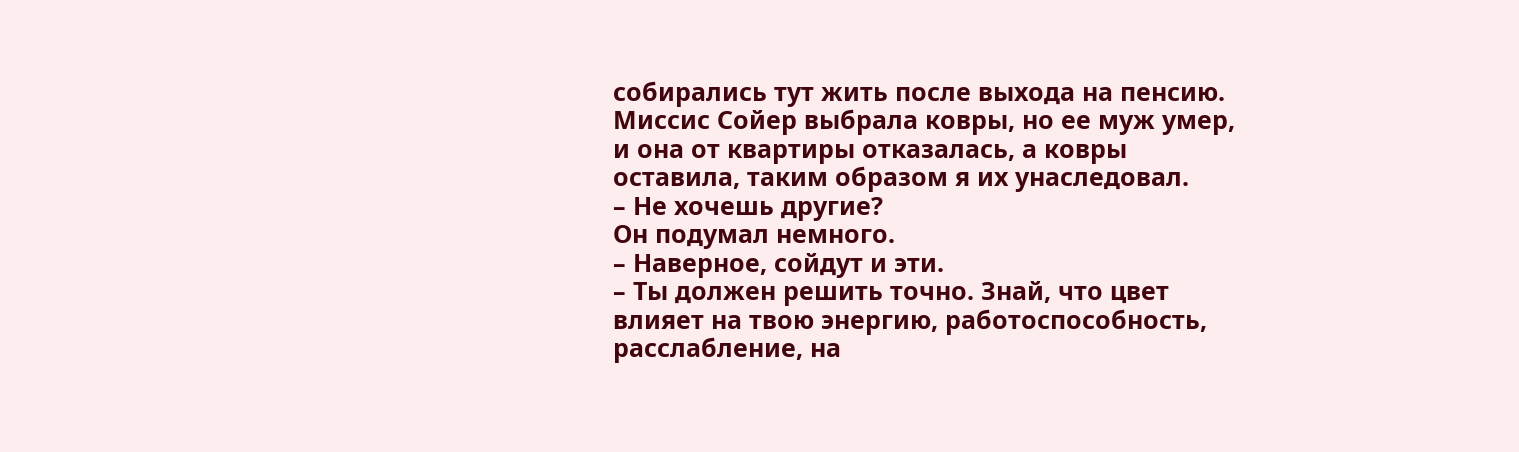собирались тут жить после выхода на пенсию. Миссис Сойер выбрала ковры, но ее муж умер, и она от квартиры отказалась, а ковры оставила, таким образом я их унаследовал.
– Не хочешь другие?
Он подумал немного.
– Наверное, сойдут и эти.
– Ты должен решить точно. Знай, что цвет влияет на твою энергию, работоспособность, расслабление, на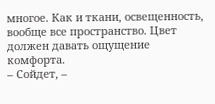многое. Как и ткани, освещенность, вообще все пространство. Цвет должен давать ощущение комфорта.
– Сойдет, –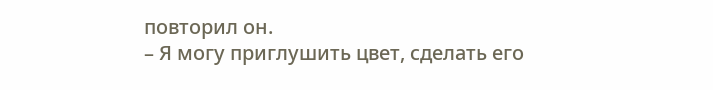повторил он.
– Я могу приглушить цвет, сделать его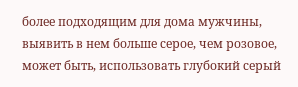более подходящим для дома мужчины, выявить в нем больше серое, чем розовое, может быть, использовать глубокий серый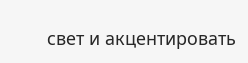свет и акцентировать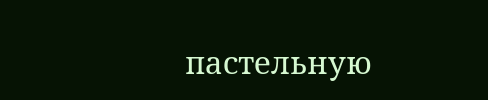пастельную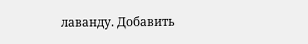лаванду. Добавить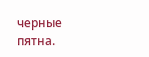черные пятна.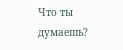Что ты думаешь?